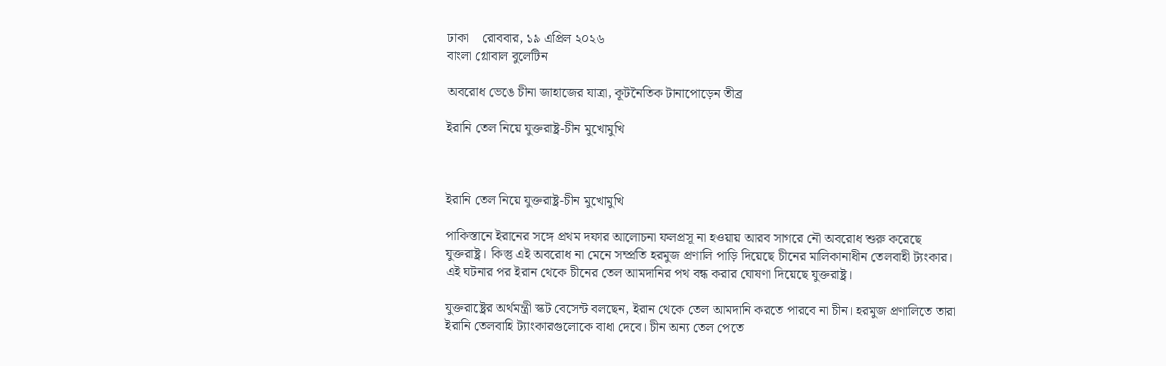ঢাকা    রোববার, ১৯ এপ্রিল ২০২৬
বাংলা গ্লোবাল বুলেটিন

অবরোধ ভেঙে চীনা জাহাজের যাত্রা, কূটনৈতিক টানাপোড়েন তীব্র

ইরানি তেল নিয়ে যুক্তরাষ্ট্র-চীন মুখোমুখি



ইরানি তেল নিয়ে যুক্তরাষ্ট্র-চীন মুখোমুখি

পাকিস্তানে ইরানের সঙ্গে প্রথম দফার আলোচনা ফলপ্রসূ না হওয়ায় আরব সাগরে নৌ অবরোধ শুরু করেছে যুক্তরাষ্ট্র। কিস্তু এই অবরোধ না মেনে সম্প্রতি হরমুজ প্রণালি পাড়ি দিয়েছে চীনের মালিকানাধীন তেলবাহী ট্যংকার। এই ঘটনার পর ইরান থেকে চীনের তেল আমদানির পথ বন্ধ করার ঘোষণা দিয়েছে যুক্তরাষ্ট্র।

যুক্তরাষ্ট্রের অর্থমন্ত্রী স্কট বেসেন্ট বলছেন, ইরান থেকে তেল আমদানি করতে পারবে না চীন। হরমুজ প্রণালিতে তারা ইরানি তেলবাহি ট্যাংকারগুলোকে বাধা দেবে। চীন অন্য তেল পেতে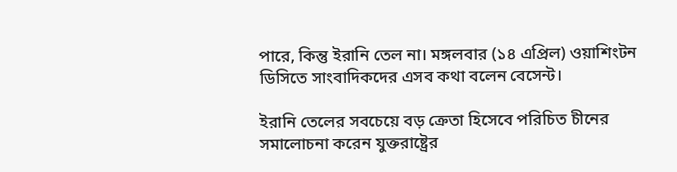পারে, কিন্তু ইরানি তেল না। মঙ্গলবার (১৪ এপ্রিল) ওয়াশিংটন ডিসিতে সাংবাদিকদের এসব কথা বলেন বেসেন্ট।

ইরানি তেলের সবচেয়ে বড় ক্রেতা হিসেবে পরিচিত চীনের সমালোচনা করেন যুক্তরাষ্ট্রের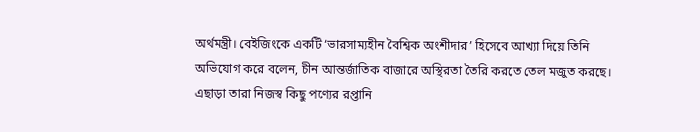অর্থমন্ত্রী। বেইজিংকে একটি ‘ভারসাম্যহীন বৈশ্বিক অংশীদার’ হিসেবে আখ্যা দিয়ে তিনি অভিযোগ করে বলেন, চীন আন্তর্জাতিক বাজারে অস্থিরতা তৈরি করতে তেল মজুত করছে। এছাড়া তারা নিজস্ব কিছু পণ্যের রপ্তানি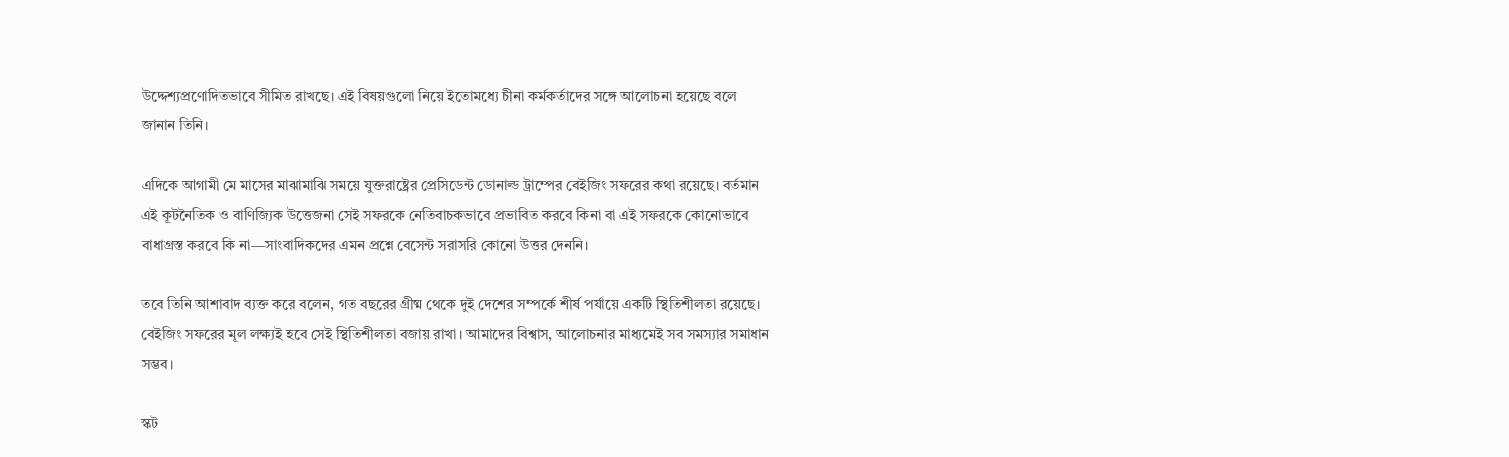উদ্দেশ্যপ্রণোদিতভাবে সীমিত রাখছে। এই বিষয়গুলো নিয়ে ইতোমধ্যে চীনা কর্মকর্তাদের সঙ্গে আলোচনা হয়েছে বলে জানান তিনি।

এদিকে আগামী মে মাসের মাঝামাঝি সময়ে যুক্তরাষ্ট্রের প্রেসিডেন্ট ডোনাল্ড ট্রাম্পের বেইজিং সফরের কথা রয়েছে। বর্তমান এই কূটনৈতিক ও বাণিজ্যিক উত্তেজনা সেই সফরকে নেতিবাচকভাবে প্রভাবিত করবে কিনা বা এই সফরকে কোনোভাবে বাধাগ্রস্ত করবে কি না—সাংবাদিকদের এমন প্রশ্নে বেসেন্ট সরাসরি কোনো উত্তর দেননি।

তবে তিনি আশাবাদ ব্যক্ত করে বলেন, গত বছরের গ্রীষ্ম থেকে দুই দেশের সম্পর্কে শীর্ষ পর্যায়ে একটি স্থিতিশীলতা রয়েছে। বেইজিং সফরের মূল লক্ষ্যই হবে সেই স্থিতিশীলতা বজায় রাখা। আমাদের বিশ্বাস, আলোচনার মাধ্যমেই সব সমস্যার সমাধান সম্ভব।

স্কট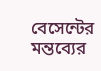বেসেন্টের মন্তব্যের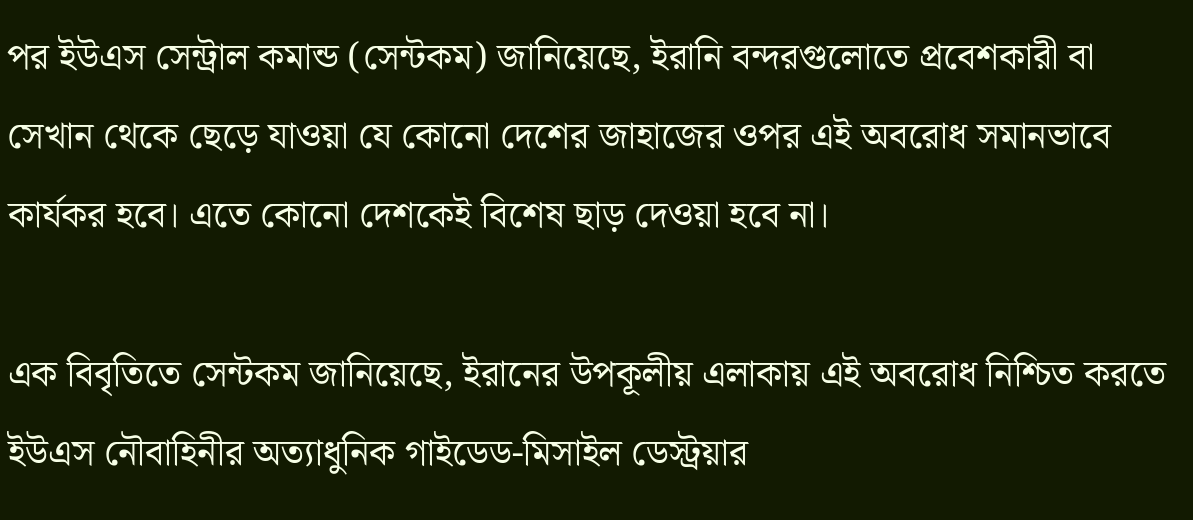পর ইউএস সেন্ট্রাল কমান্ড (সেন্টকম) জানিয়েছে, ইরানি বন্দরগুলোতে প্রবেশকারী বা সেখান থেকে ছেড়ে যাওয়া যে কোনো দেশের জাহাজের ওপর এই অবরোধ সমানভাবে কার্যকর হবে। এতে কোনো দেশকেই বিশেষ ছাড় দেওয়া হবে না।

এক বিবৃতিতে সেন্টকম জানিয়েছে, ইরানের উপকূলীয় এলাকায় এই অবরোধ নিশ্চিত করতে ইউএস নৌবাহিনীর অত্যাধুনিক গাইডেড-মিসাইল ডেস্ট্রয়ার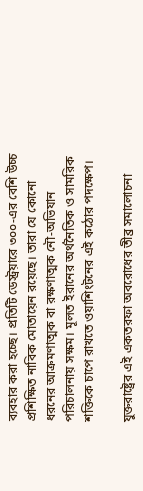ব্যবহার করা হচ্ছে। প্রতিটি ডেস্ট্রয়ারে ৩০০-এর বেশি উচ্চ প্রশিক্ষিত নাবিক মোতায়েন রয়েছে। তারা যে কোনো ধরনের আক্রমণাত্মক বা রক্ষণাত্মক নৌ-অভিযান পরিচালনায় সক্ষম। মূলত ইরানের অর্থনৈতিক ও সামরিক শক্তিকে চাপে রাখতে ওয়াশিংটনের এই কঠোর পদক্ষেপ।

যুক্তরাষ্ট্রের এই একতরফা অবরোধের তীব্র সমালোচনা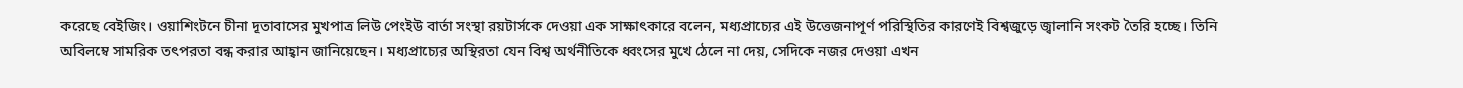করেছে বেইজিং। ওয়াশিংটনে চীনা দূতাবাসের মুখপাত্র লিউ পেংইউ বার্তা সংস্থা রয়টার্সকে দেওয়া এক সাক্ষাৎকারে বলেন, মধ্যপ্রাচ্যের এই উত্তেজনাপূর্ণ পরিস্থিতির কারণেই বিশ্বজুড়ে জ্বালানি সংকট তৈরি হচ্ছে। তিনি অবিলম্বে সামরিক তৎপরতা বন্ধ করার আহ্বান জানিয়েছেন। মধ্যপ্রাচ্যের অস্থিরতা যেন বিশ্ব অর্থনীতিকে ধ্বংসের মুখে ঠেলে না দেয়, সেদিকে নজর দেওয়া এখন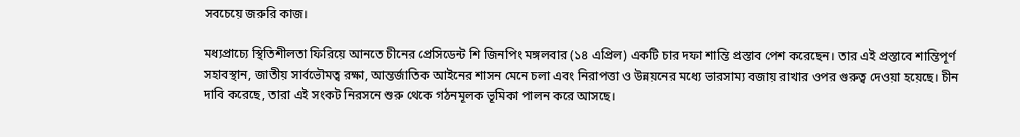সবচেয়ে জরুরি কাজ।

মধ্যপ্রাচ্যে স্থিতিশীলতা ফিরিয়ে আনতে চীনের প্রেসিডেন্ট শি জিনপিং মঙ্গলবার (১৪ এপ্রিল) একটি চার দফা শান্তি প্রস্তাব পেশ করেছেন। তার এই প্রস্তাবে শান্তিপূর্ণ সহাবস্থান, জাতীয় সার্বভৌমত্ব রক্ষা, আন্তর্জাতিক আইনের শাসন মেনে চলা এবং নিরাপত্তা ও উন্নয়নের মধ্যে ভারসাম্য বজায় রাখার ওপর গুরুত্ব দেওয়া হয়েছে। চীন দাবি করেছে, তারা এই সংকট নিরসনে শুরু থেকে গঠনমূলক ভূমিকা পালন করে আসছে।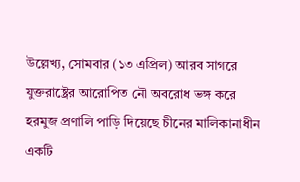উল্লেখ্য, সোমবার (১৩ এপ্রিল) আরব সাগরে যুক্তরাষ্ট্রের আরোপিত নৌ অবরোধ ভঙ্গ করে হরমুজ প্রণালি পাড়ি দিয়েছে চীনের মালিকানাধীন একটি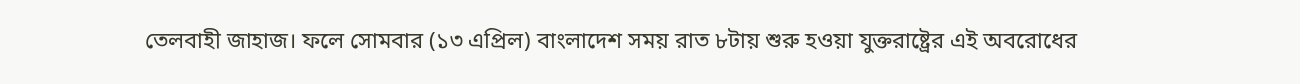তেলবাহী জাহাজ। ফলে সোমবার (১৩ এপ্রিল) বাংলাদেশ সময় রাত ৮টায় শুরু হওয়া যুক্তরাষ্ট্রের এই অবরোধের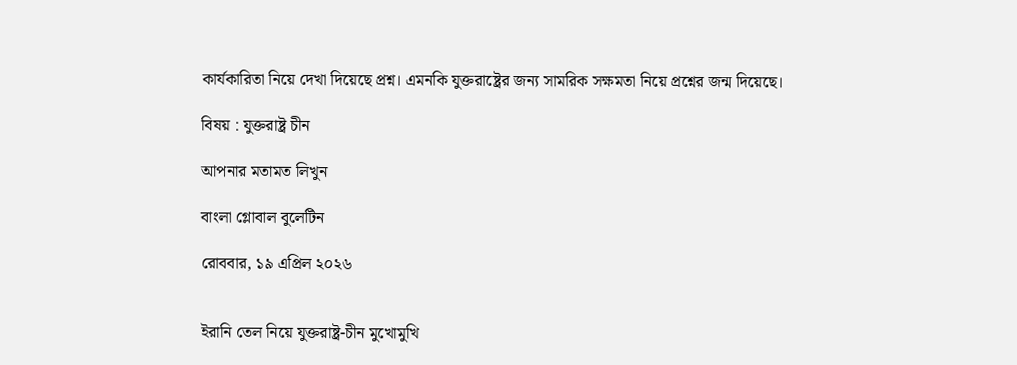কার্যকারিতা নিয়ে দেখা দিয়েছে প্রশ্ন। এমনকি যুক্তরাষ্ট্রের জন্য সামরিক সক্ষমতা নিয়ে প্রশ্নের জন্ম দিয়েছে।

বিষয় : যুক্তরাষ্ট্র চীন

আপনার মতামত লিখুন

বাংলা গ্লোবাল বুলেটিন

রোববার, ১৯ এপ্রিল ২০২৬


ইরানি তেল নিয়ে যুক্তরাষ্ট্র-চীন মুখোমুখি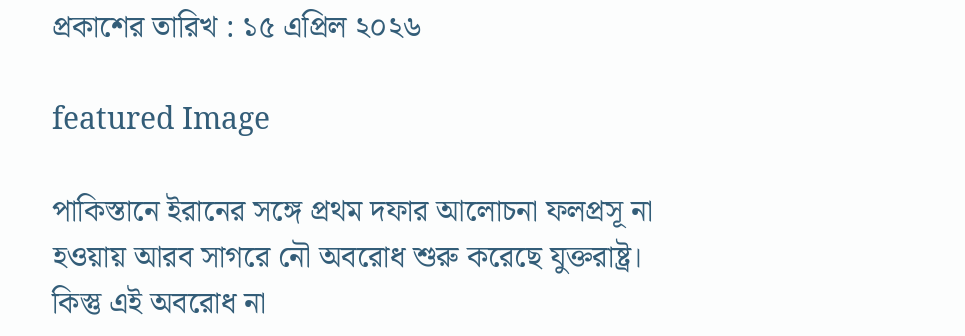প্রকাশের তারিখ : ১৫ এপ্রিল ২০২৬

featured Image

পাকিস্তানে ইরানের সঙ্গে প্রথম দফার আলোচনা ফলপ্রসূ না হওয়ায় আরব সাগরে নৌ অবরোধ শুরু করেছে যুক্তরাষ্ট্র। কিস্তু এই অবরোধ না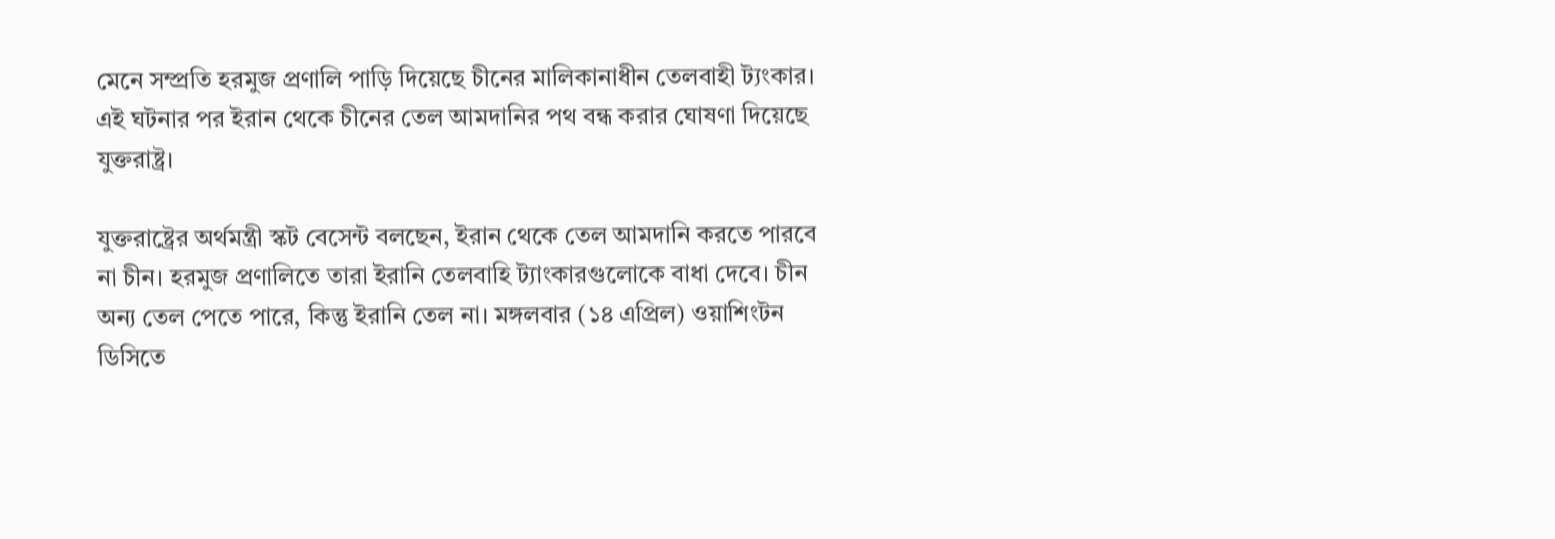মেনে সম্প্রতি হরমুজ প্রণালি পাড়ি দিয়েছে চীনের মালিকানাধীন তেলবাহী ট্যংকার। এই ঘটনার পর ইরান থেকে চীনের তেল আমদানির পথ বন্ধ করার ঘোষণা দিয়েছে যুক্তরাষ্ট্র।

যুক্তরাষ্ট্রের অর্থমন্ত্রী স্কট বেসেন্ট বলছেন, ইরান থেকে তেল আমদানি করতে পারবে না চীন। হরমুজ প্রণালিতে তারা ইরানি তেলবাহি ট্যাংকারগুলোকে বাধা দেবে। চীন অন্য তেল পেতে পারে, কিন্তু ইরানি তেল না। মঙ্গলবার (১৪ এপ্রিল) ওয়াশিংটন ডিসিতে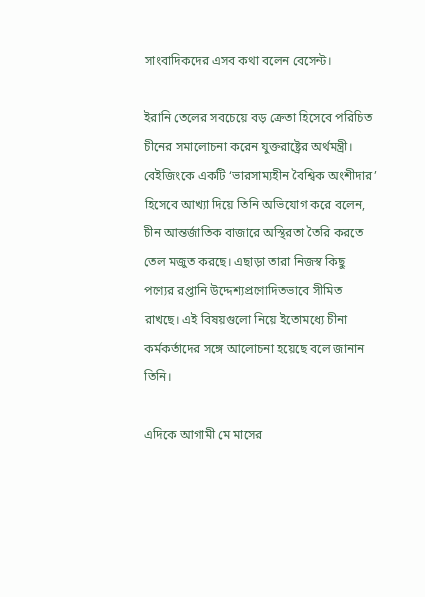সাংবাদিকদের এসব কথা বলেন বেসেন্ট।

ইরানি তেলের সবচেয়ে বড় ক্রেতা হিসেবে পরিচিত চীনের সমালোচনা করেন যুক্তরাষ্ট্রের অর্থমন্ত্রী। বেইজিংকে একটি ‘ভারসাম্যহীন বৈশ্বিক অংশীদার’ হিসেবে আখ্যা দিয়ে তিনি অভিযোগ করে বলেন, চীন আন্তর্জাতিক বাজারে অস্থিরতা তৈরি করতে তেল মজুত করছে। এছাড়া তারা নিজস্ব কিছু পণ্যের রপ্তানি উদ্দেশ্যপ্রণোদিতভাবে সীমিত রাখছে। এই বিষয়গুলো নিয়ে ইতোমধ্যে চীনা কর্মকর্তাদের সঙ্গে আলোচনা হয়েছে বলে জানান তিনি।

এদিকে আগামী মে মাসের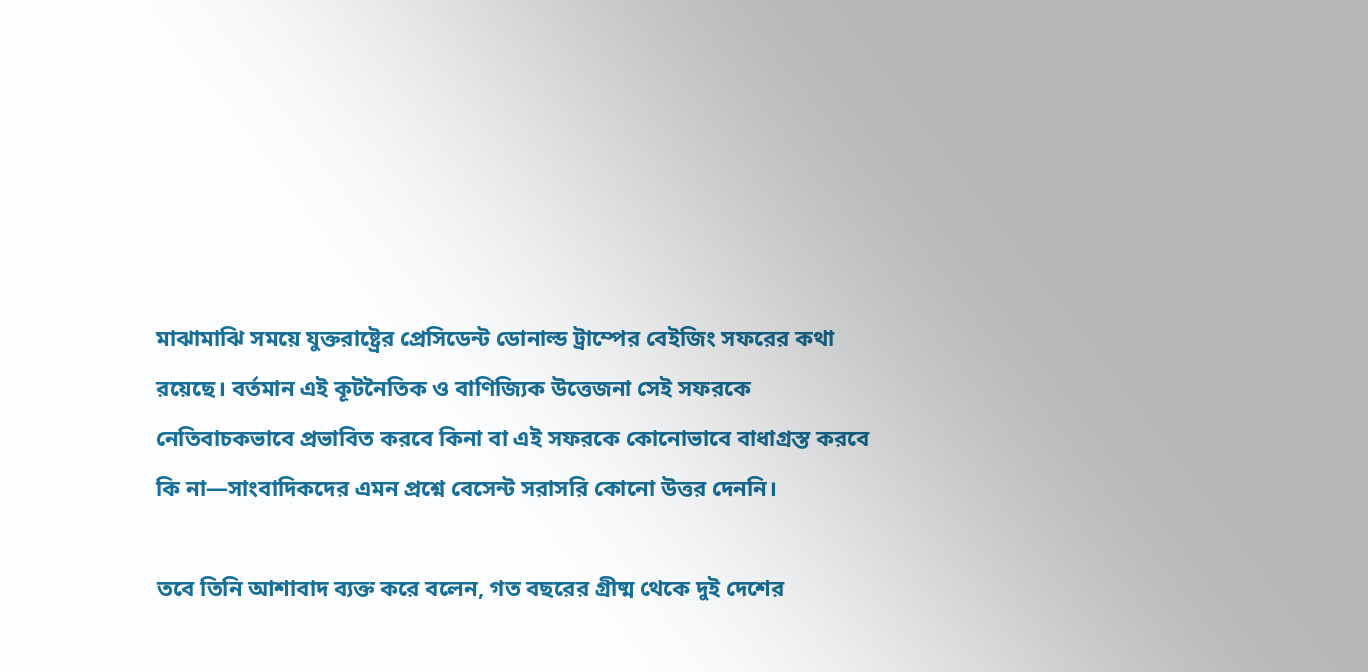মাঝামাঝি সময়ে যুক্তরাষ্ট্রের প্রেসিডেন্ট ডোনাল্ড ট্রাম্পের বেইজিং সফরের কথা রয়েছে। বর্তমান এই কূটনৈতিক ও বাণিজ্যিক উত্তেজনা সেই সফরকে নেতিবাচকভাবে প্রভাবিত করবে কিনা বা এই সফরকে কোনোভাবে বাধাগ্রস্ত করবে কি না—সাংবাদিকদের এমন প্রশ্নে বেসেন্ট সরাসরি কোনো উত্তর দেননি।

তবে তিনি আশাবাদ ব্যক্ত করে বলেন, গত বছরের গ্রীষ্ম থেকে দুই দেশের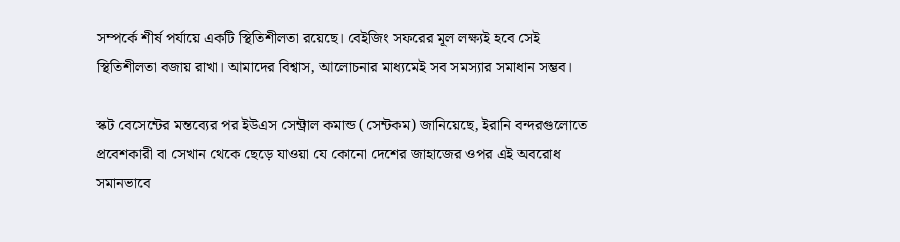সম্পর্কে শীর্ষ পর্যায়ে একটি স্থিতিশীলতা রয়েছে। বেইজিং সফরের মূল লক্ষ্যই হবে সেই স্থিতিশীলতা বজায় রাখা। আমাদের বিশ্বাস, আলোচনার মাধ্যমেই সব সমস্যার সমাধান সম্ভব।

স্কট বেসেন্টের মন্তব্যের পর ইউএস সেন্ট্রাল কমান্ড (সেন্টকম) জানিয়েছে, ইরানি বন্দরগুলোতে প্রবেশকারী বা সেখান থেকে ছেড়ে যাওয়া যে কোনো দেশের জাহাজের ওপর এই অবরোধ সমানভাবে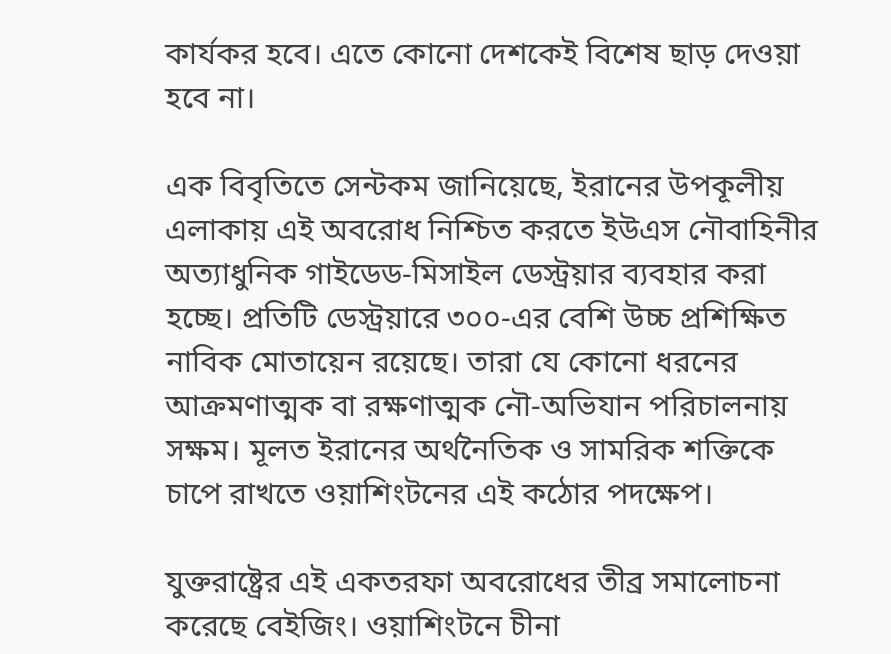কার্যকর হবে। এতে কোনো দেশকেই বিশেষ ছাড় দেওয়া হবে না।

এক বিবৃতিতে সেন্টকম জানিয়েছে, ইরানের উপকূলীয় এলাকায় এই অবরোধ নিশ্চিত করতে ইউএস নৌবাহিনীর অত্যাধুনিক গাইডেড-মিসাইল ডেস্ট্রয়ার ব্যবহার করা হচ্ছে। প্রতিটি ডেস্ট্রয়ারে ৩০০-এর বেশি উচ্চ প্রশিক্ষিত নাবিক মোতায়েন রয়েছে। তারা যে কোনো ধরনের আক্রমণাত্মক বা রক্ষণাত্মক নৌ-অভিযান পরিচালনায় সক্ষম। মূলত ইরানের অর্থনৈতিক ও সামরিক শক্তিকে চাপে রাখতে ওয়াশিংটনের এই কঠোর পদক্ষেপ।

যুক্তরাষ্ট্রের এই একতরফা অবরোধের তীব্র সমালোচনা করেছে বেইজিং। ওয়াশিংটনে চীনা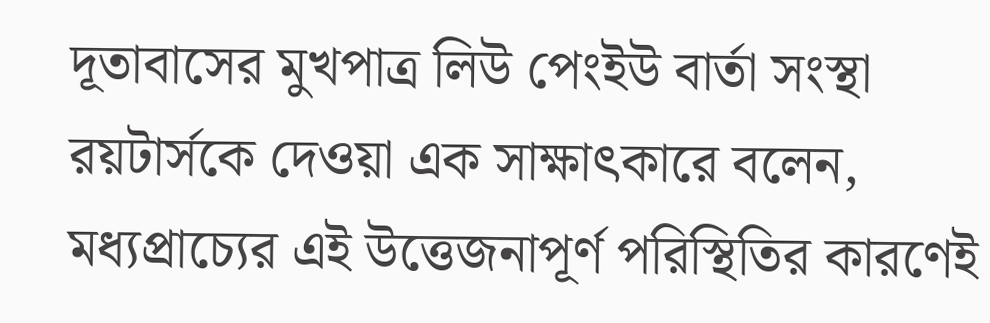দূতাবাসের মুখপাত্র লিউ পেংইউ বার্তা সংস্থা রয়টার্সকে দেওয়া এক সাক্ষাৎকারে বলেন, মধ্যপ্রাচ্যের এই উত্তেজনাপূর্ণ পরিস্থিতির কারণেই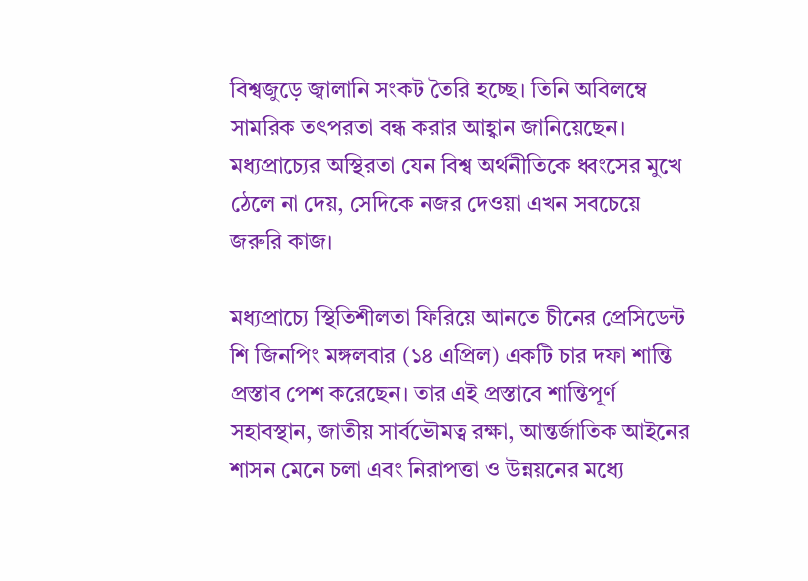বিশ্বজুড়ে জ্বালানি সংকট তৈরি হচ্ছে। তিনি অবিলম্বে সামরিক তৎপরতা বন্ধ করার আহ্বান জানিয়েছেন। মধ্যপ্রাচ্যের অস্থিরতা যেন বিশ্ব অর্থনীতিকে ধ্বংসের মুখে ঠেলে না দেয়, সেদিকে নজর দেওয়া এখন সবচেয়ে জরুরি কাজ।

মধ্যপ্রাচ্যে স্থিতিশীলতা ফিরিয়ে আনতে চীনের প্রেসিডেন্ট শি জিনপিং মঙ্গলবার (১৪ এপ্রিল) একটি চার দফা শান্তি প্রস্তাব পেশ করেছেন। তার এই প্রস্তাবে শান্তিপূর্ণ সহাবস্থান, জাতীয় সার্বভৌমত্ব রক্ষা, আন্তর্জাতিক আইনের শাসন মেনে চলা এবং নিরাপত্তা ও উন্নয়নের মধ্যে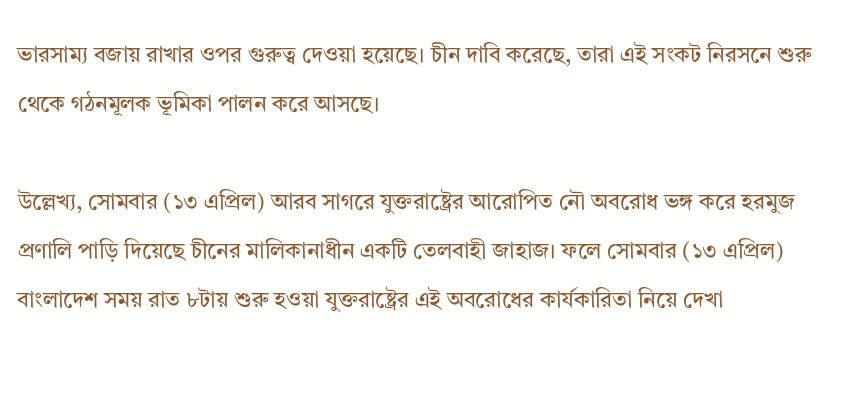ভারসাম্য বজায় রাখার ওপর গুরুত্ব দেওয়া হয়েছে। চীন দাবি করেছে, তারা এই সংকট নিরসনে শুরু থেকে গঠনমূলক ভূমিকা পালন করে আসছে।

উল্লেখ্য, সোমবার (১৩ এপ্রিল) আরব সাগরে যুক্তরাষ্ট্রের আরোপিত নৌ অবরোধ ভঙ্গ করে হরমুজ প্রণালি পাড়ি দিয়েছে চীনের মালিকানাধীন একটি তেলবাহী জাহাজ। ফলে সোমবার (১৩ এপ্রিল) বাংলাদেশ সময় রাত ৮টায় শুরু হওয়া যুক্তরাষ্ট্রের এই অবরোধের কার্যকারিতা নিয়ে দেখা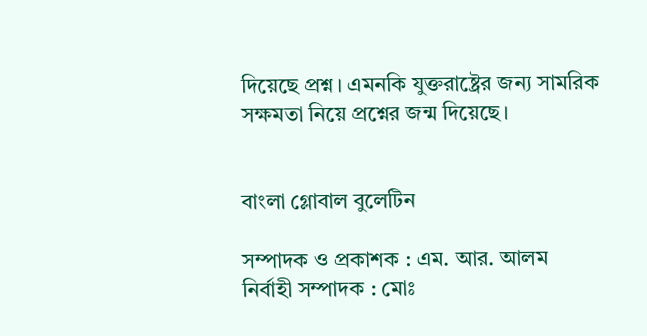দিয়েছে প্রশ্ন। এমনকি যুক্তরাষ্ট্রের জন্য সামরিক সক্ষমতা নিয়ে প্রশ্নের জন্ম দিয়েছে।


বাংলা গ্লোবাল বুলেটিন

সম্পাদক ও প্রকাশক : এম. আর. আলম
নির্বাহী সম্পাদক : মোঃ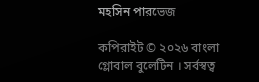মহসিন পারভেজ

কপিরাইট © ২০২৬ বাংলা গ্লোবাল বুলেটিন । সর্বস্বত্ব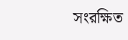সংরক্ষিত